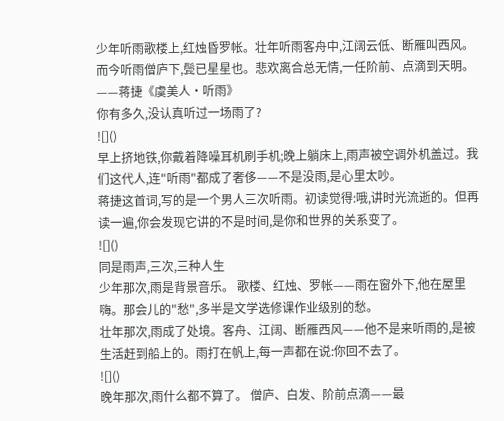少年听雨歌楼上,红烛昏罗帐。壮年听雨客舟中,江阔云低、断雁叫西风。而今听雨僧庐下,鬓已星星也。悲欢离合总无情,一任阶前、点滴到天明。——蒋捷《虞美人·听雨》
你有多久,没认真听过一场雨了?
![]()
早上挤地铁,你戴着降噪耳机刷手机;晚上躺床上,雨声被空调外机盖过。我们这代人,连"听雨"都成了奢侈——不是没雨,是心里太吵。
蒋捷这首词,写的是一个男人三次听雨。初读觉得:哦,讲时光流逝的。但再读一遍,你会发现它讲的不是时间,是你和世界的关系变了。
![]()
同是雨声,三次,三种人生
少年那次,雨是背景音乐。 歌楼、红烛、罗帐——雨在窗外下,他在屋里嗨。那会儿的"愁",多半是文学选修课作业级别的愁。
壮年那次,雨成了处境。客舟、江阔、断雁西风——他不是来听雨的,是被生活赶到船上的。雨打在帆上,每一声都在说:你回不去了。
![]()
晚年那次,雨什么都不算了。 僧庐、白发、阶前点滴——最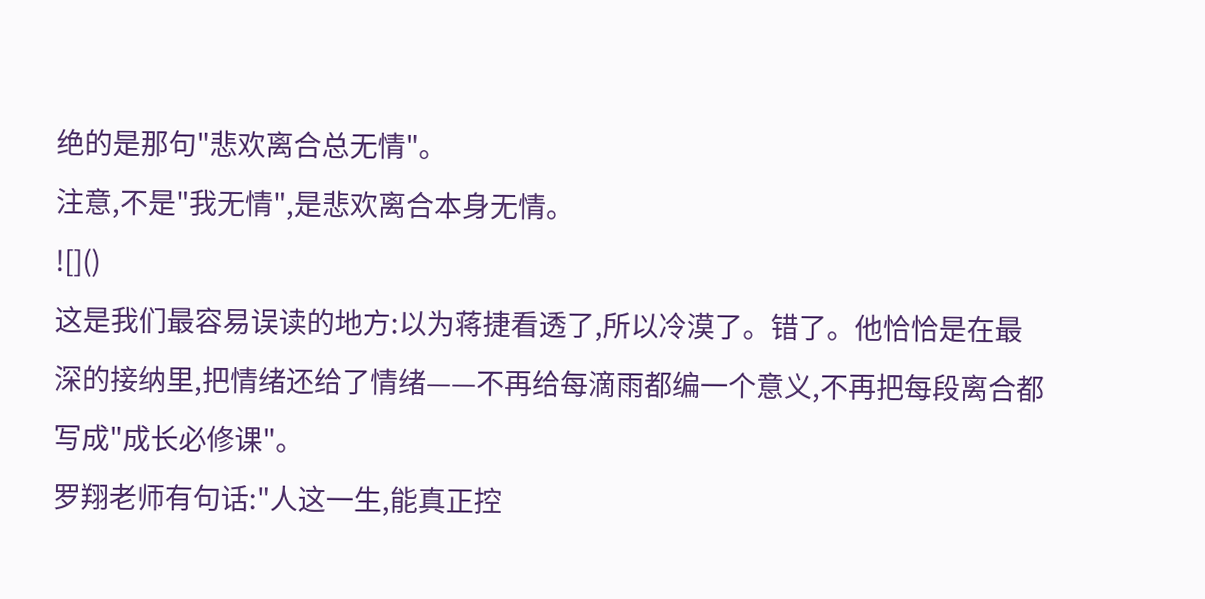绝的是那句"悲欢离合总无情"。
注意,不是"我无情",是悲欢离合本身无情。
![]()
这是我们最容易误读的地方:以为蒋捷看透了,所以冷漠了。错了。他恰恰是在最深的接纳里,把情绪还给了情绪——不再给每滴雨都编一个意义,不再把每段离合都写成"成长必修课"。
罗翔老师有句话:"人这一生,能真正控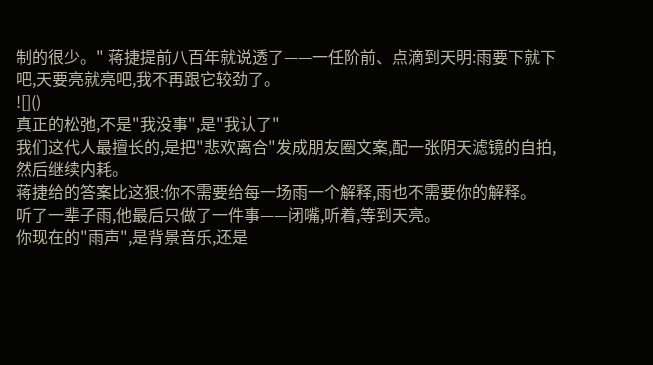制的很少。" 蒋捷提前八百年就说透了——一任阶前、点滴到天明:雨要下就下吧,天要亮就亮吧,我不再跟它较劲了。
![]()
真正的松弛,不是"我没事",是"我认了"
我们这代人最擅长的,是把"悲欢离合"发成朋友圈文案,配一张阴天滤镜的自拍,然后继续内耗。
蒋捷给的答案比这狠:你不需要给每一场雨一个解释,雨也不需要你的解释。
听了一辈子雨,他最后只做了一件事——闭嘴,听着,等到天亮。
你现在的"雨声",是背景音乐,还是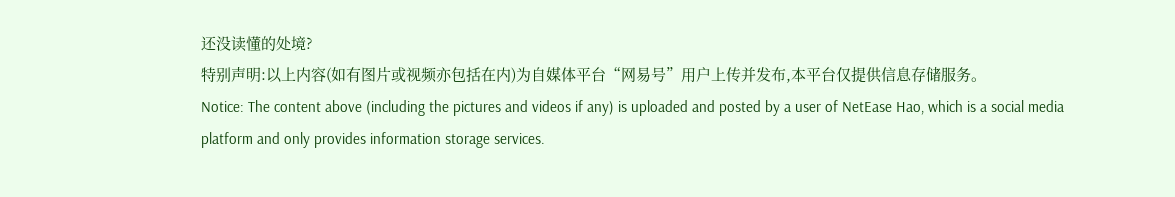还没读懂的处境?
特别声明:以上内容(如有图片或视频亦包括在内)为自媒体平台“网易号”用户上传并发布,本平台仅提供信息存储服务。
Notice: The content above (including the pictures and videos if any) is uploaded and posted by a user of NetEase Hao, which is a social media platform and only provides information storage services.